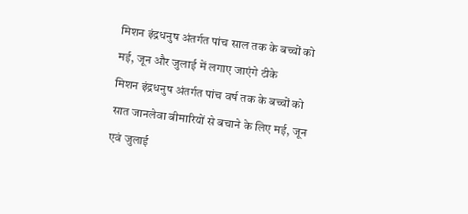मिशन इंद्रधनुष अंतर्गत पांच साल तक के बच्चों को मई, जून और जुलाई में लगाए जाएंगे टीके
मिशन इंद्रधनुष अंतर्गत पांच वर्ष तक के बच्चों को सात जानलेवा बीमारियों से बचाने के लिए मई, जून एवं जुलाई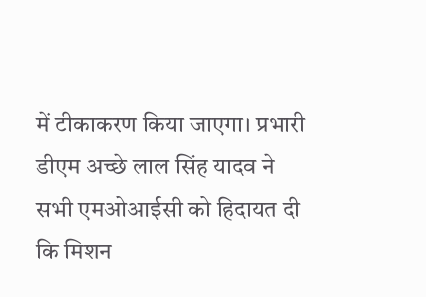में टीकाकरण किया जाएगा। प्रभारी डीएम अच्छे लाल सिंह यादव ने सभी एमओआईसी को हिदायत दी कि मिशन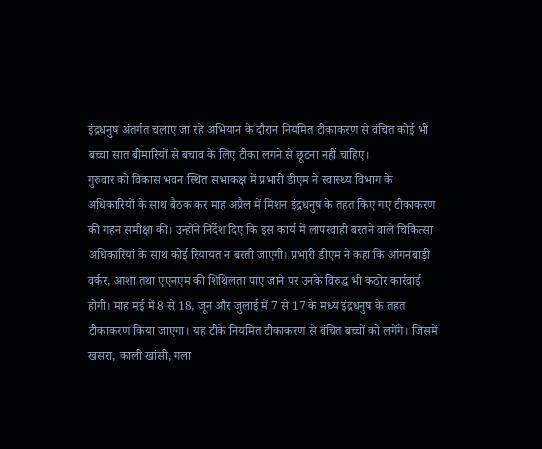इंद्रधनुष अंतर्गत चलाए जा रहे अभियान के दौरान नियमित टीकाकरण से वंचित कोई भी बच्चा सात बीमारियों से बचाव के लिए टीका लगने से छूटना नहीं चाहिए।
गुरुवार को विकास भवन स्थित सभाकक्ष में प्रभारी डीएम ने स्वास्थ्य विभाग के अधिकारियों के साथ बैठक कर माह अप्रैल में मिशन इंद्रधनुष के तहत किए गए टीकाकरण की गहन समीक्षा की। उन्होंने निर्देश दिए कि इस कार्य में लापरवाही बरतने वाले चिकित्सा अधिकारियां के साथ कोई रियायत न बरती जाएगी। प्रभारी डीएम ने कहा कि आंगनबाड़ी वर्कर, आशा तथा एएनएम की शिथिलता पाए जाने पर उनके विरुद्ध भी कठोर कार्रवाई होगी। माह मई में 8 से 18, जून और जुलाई में 7 से 17 के मध्य इंद्रधनुष के तहत टीकाकरण किया जाएगा। यह टीके नियमित टीकाकरण से वंचित बच्चों को लगेंगे। जिसमें खसरा, काली खांसी, गला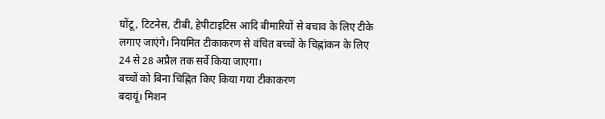घोंटू, टिटनेस, टीबी, हेपीटाइटिस आदि बीमारियों से बचाव के लिए टीके लगाए जाएंगे। नियमित टीकाकरण से वंचित बच्चों के चिह्नांकन के लिए 24 से 28 अप्रैल तक सर्वे किया जाएगा।
बच्चों को बिना चिह्नित किए किया गया टीकाकरण
बदायूं। मिशन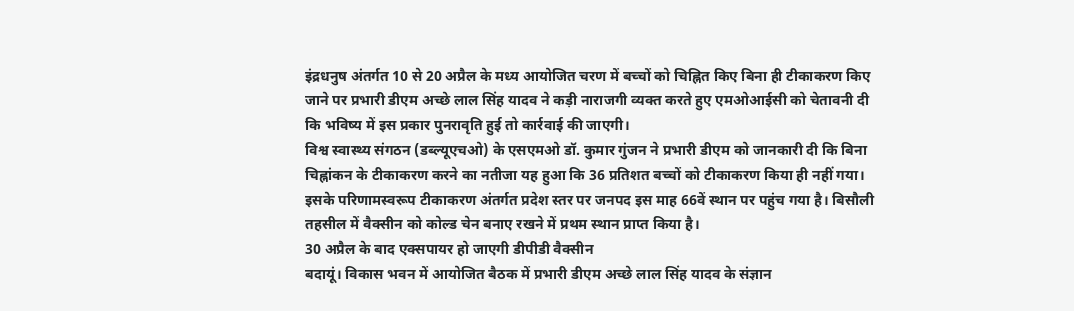इंद्रधनुष अंतर्गत 10 से 20 अप्रैल के मध्य आयोजित चरण में बच्चों को चिह्नित किए बिना ही टीकाकरण किए जाने पर प्रभारी डीएम अच्छे लाल सिंह यादव ने कड़ी नाराजगी व्यक्त करते हुए एमओआईसी को चेतावनी दी कि भविष्य में इस प्रकार पुनरावृति हुई तो कार्रवाई की जाएगी।
विश्व स्वास्थ्य संगठन (डब्ल्यूएचओ) के एसएमओ डॉ. कुमार गुंजन ने प्रभारी डीएम को जानकारी दी कि बिना चिह्नांकन के टीकाकरण करने का नतीजा यह हुआ कि 36 प्रतिशत बच्चों को टीकाकरण किया ही नहीं गया। इसके परिणामस्वरूप टीकाकरण अंतर्गत प्रदेश स्तर पर जनपद इस माह 66वें स्थान पर पहुंच गया है। बिसौली तहसील में वैक्सीन को कोल्ड चेन बनाए रखने में प्रथम स्थान प्राप्त किया है।
30 अप्रैल के बाद एक्सपायर हो जाएगी डीपीडी वैक्सीन
बदायूं। विकास भवन में आयोजित बैठक में प्रभारी डीएम अच्छे लाल सिंह यादव के संज्ञान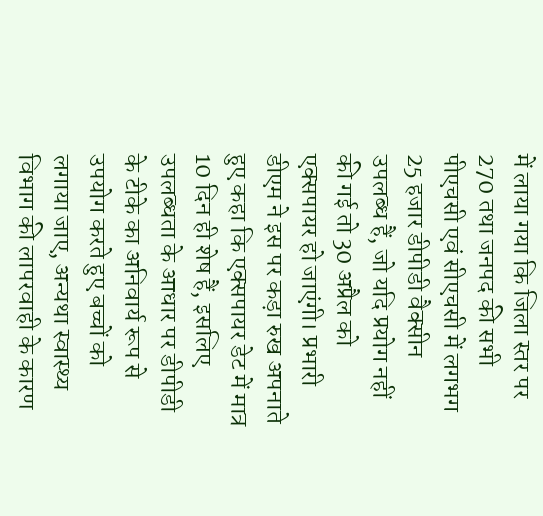में लाया गया कि जिला स्तर पर 270 तथा जनपद की सभी पीएचसी एवं सीएचसी में लगभग 25 हजार डीपीडी वैक्सीन उपलब्ध हैं, जो यदि प्रयोग नहीं की गई तो 30 अप्रैल को एक्सपायर हो जाएंगी। प्रभारी डीएम ने इस पर कड़ा रुख अपनाते हुए कहा कि एक्सपायर डेट में मात्र 10 दिन ही शेष हैं, इसलिए उपलब्धता के आधार पर डीपीडी के टीके का अनिवार्य रूप से उपयोग करते हुए बच्चों को लगाया जाए, अन्यथा स्वास्थ्य विभाग की लापरवाही के कारण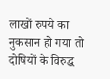लाखों रुपये का नुकसान हो गया तो दोषियों के विरुद्ध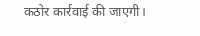कठोर कार्रवाई की जाएगी।